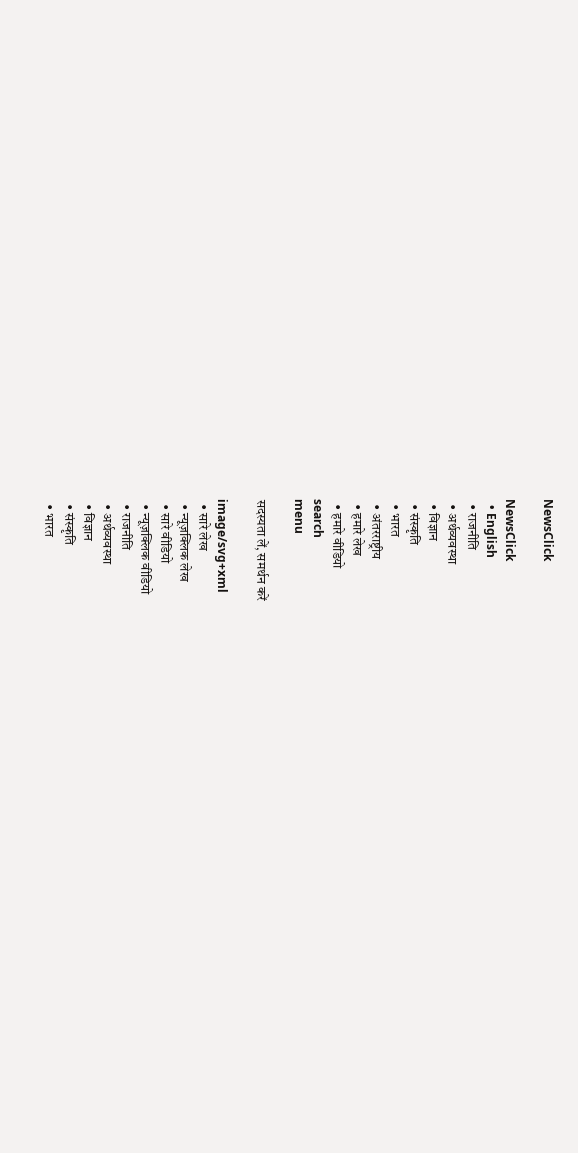NewsClick

NewsClick
  • English
  • राजनीति
  • अर्थव्यवस्था
  • विज्ञान
  • संस्कृति
  • भारत
  • अंतरराष्ट्रीय
  • हमारे लेख
  • हमारे वीडियो
search
menu

सदस्यता लें, समर्थन करें

image/svg+xml
  • सारे लेख
  • न्यूज़क्लिक लेख
  • सारे वीडियो
  • न्यूज़क्लिक वीडियो
  • राजनीति
  • अर्थव्यवस्था
  • विज्ञान
  • संस्कृति
  • भारत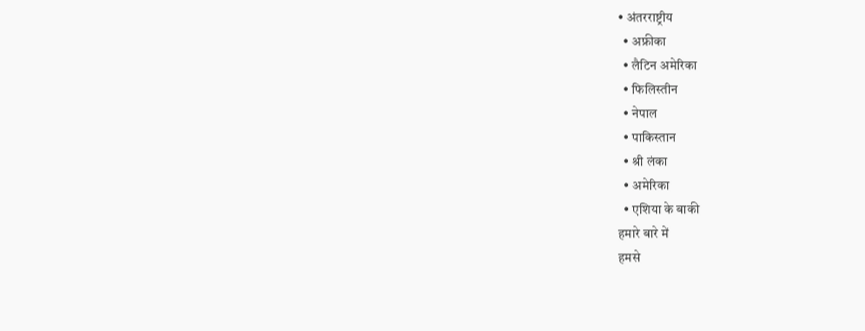• अंतरराष्ट्रीय
  • अफ्रीका
  • लैटिन अमेरिका
  • फिलिस्तीन
  • नेपाल
  • पाकिस्तान
  • श्री लंका
  • अमेरिका
  • एशिया के बाकी
हमारे बारे में
हमसे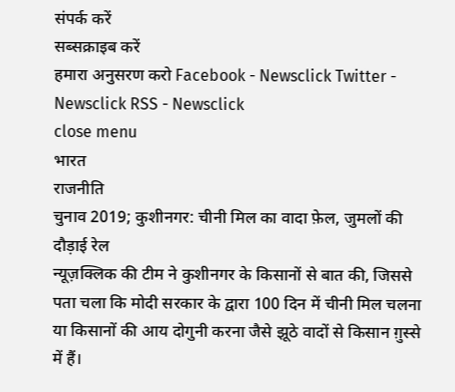संपर्क करें
सब्सक्राइब करें
हमारा अनुसरण करो Facebook - Newsclick Twitter - Newsclick RSS - Newsclick
close menu
भारत
राजनीति
चुनाव 2019; कुशीनगर: चीनी मिल का वादा फ़ेल, जुमलों की दौड़ाई रेल
न्यूज़क्लिक की टीम ने कुशीनगर के किसानों से बात की, जिससे पता चला कि मोदी सरकार के द्वारा 100 दिन में चीनी मिल चलना या किसानों की आय दोगुनी करना जैसे झूठे वादों से किसान ग़ुस्से में हैं।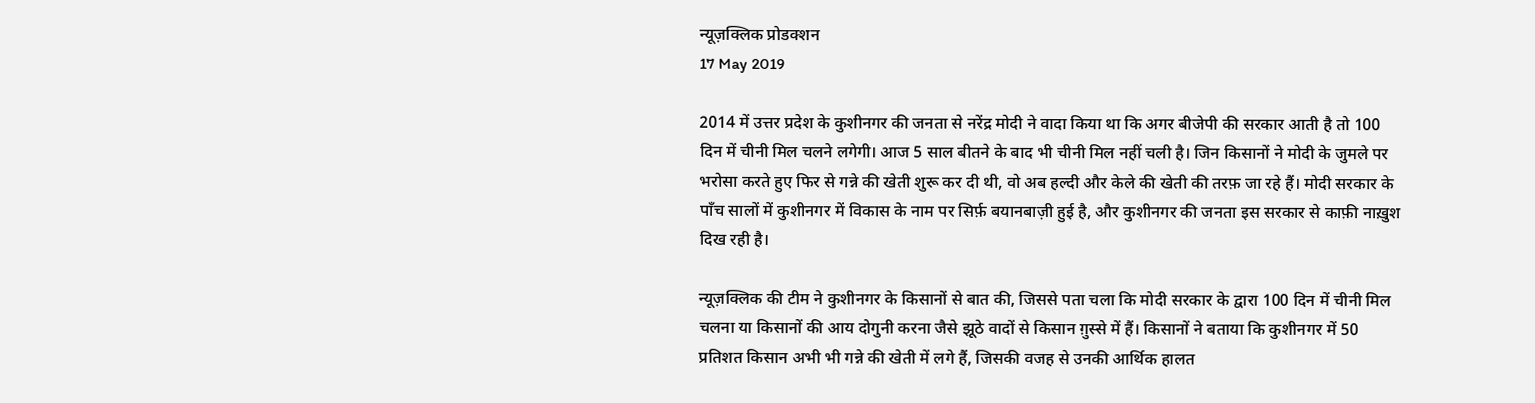न्यूज़क्लिक प्रोडक्शन
17 May 2019

2014 में उत्तर प्रदेश के कुशीनगर की जनता से नरेंद्र मोदी ने वादा किया था कि अगर बीजेपी की सरकार आती है तो 100 दिन में चीनी मिल चलने लगेगी। आज 5 साल बीतने के बाद भी चीनी मिल नहीं चली है। जिन किसानों ने मोदी के जुमले पर भरोसा करते हुए फिर से गन्ने की खेती शुरू कर दी थी, वो अब हल्दी और केले की खेती की तरफ़ जा रहे हैं। मोदी सरकार के पाँच सालों में कुशीनगर में विकास के नाम पर सिर्फ़ बयानबाज़ी हुई है, और कुशीनगर की जनता इस सरकार से काफ़ी नाख़ुश दिख रही है।

न्यूज़क्लिक की टीम ने कुशीनगर के किसानों से बात की, जिससे पता चला कि मोदी सरकार के द्वारा 100 दिन में चीनी मिल चलना या किसानों की आय दोगुनी करना जैसे झूठे वादों से किसान ग़ुस्से में हैं। किसानों ने बताया कि कुशीनगर में 50 प्रतिशत किसान अभी भी गन्ने की खेती में लगे हैं, जिसकी वजह से उनकी आर्थिक हालत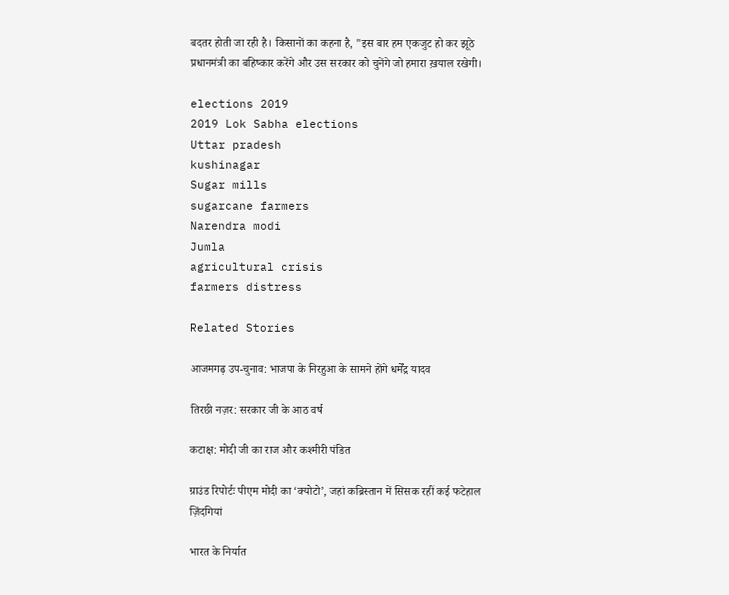बदतर होती जा रही है। किसानों का कहना है, "इस बार हम एकजुट हो कर झूठे प्रधानमंत्री का बहिष्कार करेंगे और उस सरकार को चुनेंगे जो हमारा ख़याल रखेगी।

elections 2019
2019 Lok Sabha elections
Uttar pradesh
kushinagar
Sugar mills
sugarcane farmers
Narendra modi
Jumla
agricultural crisis
farmers distress

Related Stories

आजमगढ़ उप-चुनाव: भाजपा के निरहुआ के सामने होंगे धर्मेंद्र यादव

तिरछी नज़र: सरकार जी के आठ वर्ष

कटाक्ष: मोदी जी का राज और कश्मीरी पंडित

ग्राउंड रिपोर्टः पीएम मोदी का ‘क्योटो’, जहां कब्रिस्तान में सिसक रहीं कई फटेहाल ज़िंदगियां

भारत के निर्यात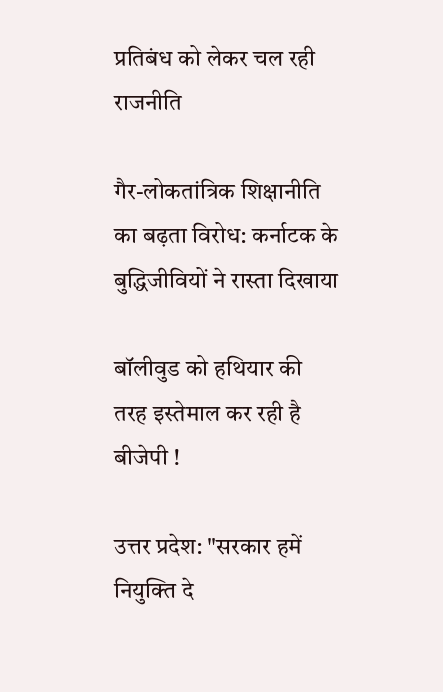प्रतिबंध को लेकर चल रही राजनीति

गैर-लोकतांत्रिक शिक्षानीति का बढ़ता विरोध: कर्नाटक के बुद्धिजीवियों ने रास्ता दिखाया

बॉलीवुड को हथियार की तरह इस्तेमाल कर रही है बीजेपी !

उत्तर प्रदेश: "सरकार हमें नियुक्ति दे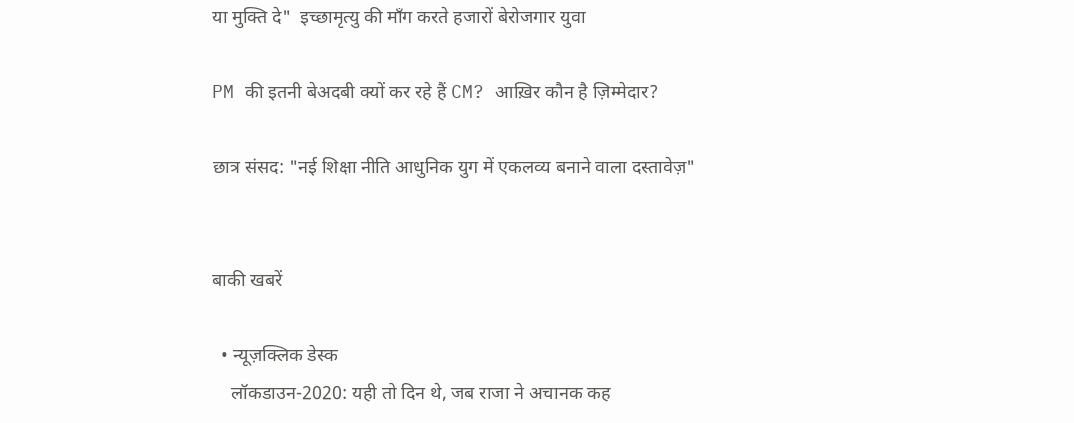या मुक्ति दे"  इच्छामृत्यु की माँग करते हजारों बेरोजगार युवा

PM की इतनी बेअदबी क्यों कर रहे हैं CM? आख़िर कौन है ज़िम्मेदार?

छात्र संसद: "नई शिक्षा नीति आधुनिक युग में एकलव्य बनाने वाला दस्तावेज़"


बाकी खबरें

  • न्यूज़क्लिक डेस्क
    लॉकडाउन-2020: यही तो दिन थे, जब राजा ने अचानक कह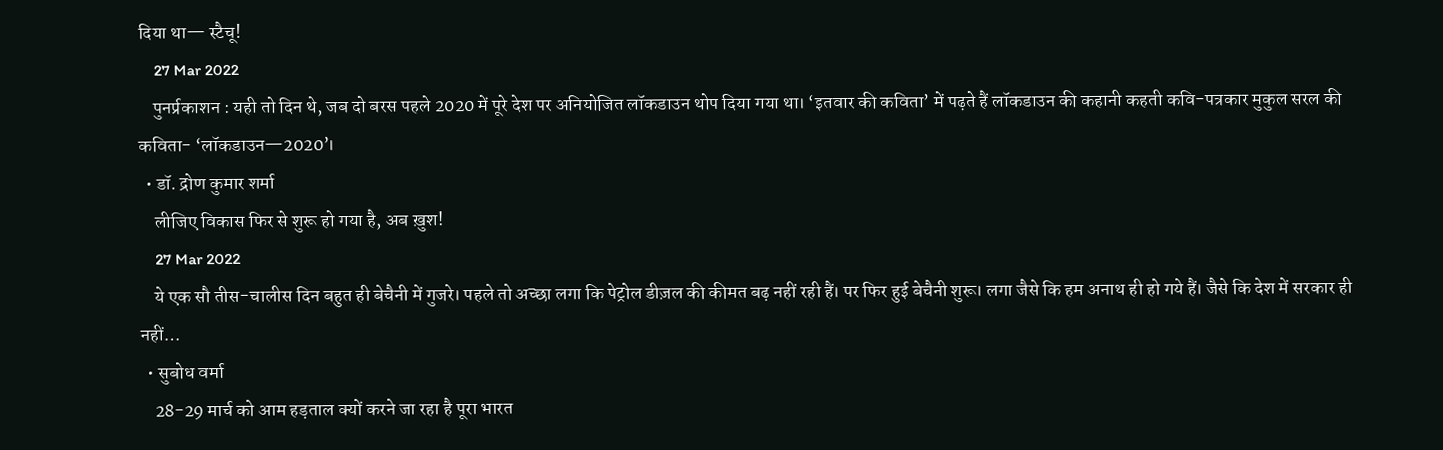दिया था— स्टैचू!
    27 Mar 2022
    पुनर्प्रकाशन : यही तो दिन थे, जब दो बरस पहले 2020 में पूरे देश पर अनियोजित लॉकडाउन थोप दिया गया था। ‘इतवार की कविता’ में पढ़ते हैं लॉकडाउन की कहानी कहती कवि-पत्रकार मुकुल सरल की कविता- ‘लॉकडाउन—2020’।
  • डॉ. द्रोण कुमार शर्मा
    लीजिए विकास फिर से शुरू हो गया है, अब ख़ुश!
    27 Mar 2022
    ये एक सौ तीस-चालीस दिन बहुत ही बेचैनी में गुजरे। पहले तो अच्छा लगा कि पेट्रोल डीज़ल की कीमत बढ़ नहीं रही हैं। पर फिर हुई बेचैनी शुरू। लगा जैसे कि हम अनाथ ही हो गये हैं। जैसे कि देश में सरकार ही नहीं…
  • सुबोध वर्मा
    28-29 मार्च को आम हड़ताल क्यों करने जा रहा है पूरा भारत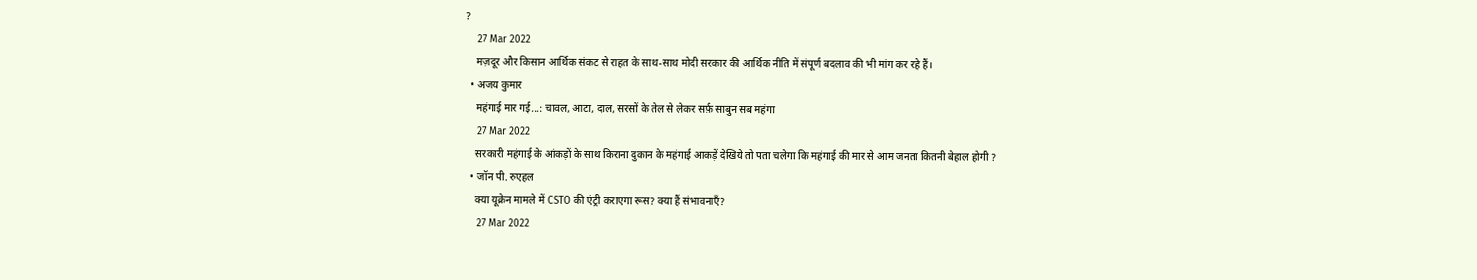?
    27 Mar 2022
    मज़दूर और किसान आर्थिक संकट से राहत के साथ-साथ मोदी सरकार की आर्थिक नीति में संपूर्ण बदलाव की भी मांग कर रहे हैं।
  • अजय कुमार
    महंगाई मार गई...: चावल, आटा, दाल, सरसों के तेल से लेकर सर्फ़ साबुन सब महंगा
    27 Mar 2022
    सरकारी महंगाई के आंकड़ों के साथ किराना दुकान के महंगाई आकड़ें देखिये तो पता चलेगा कि महंगाई की मार से आम जनता कितनी बेहाल होगी ?
  • जॉन पी. रुएहल
    क्या यूक्रेन मामले में CSTO की एंट्री कराएगा रूस? क्या हैं संभावनाएँ?
    27 Mar 2022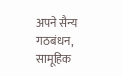अपने सैन्य गठबंधन, सामूहिक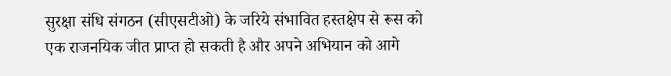सुरक्षा संधि संगठन (सीएसटीओ) के जरिये संभावित हस्तक्षेप से रूस को एक राजनयिक जीत प्राप्त हो सकती है और अपने अभियान को आगे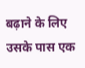बढ़ाने के लिए उसके पास एक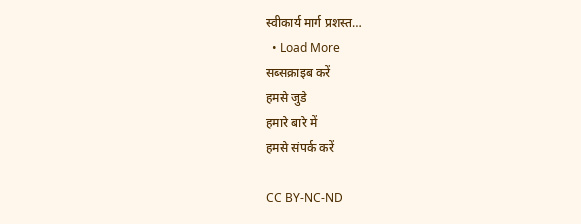स्वीकार्य मार्ग प्रशस्त…
  • Load More
सब्सक्राइब करें
हमसे जुडे
हमारे बारे में
हमसे संपर्क करें

CC BY-NC-ND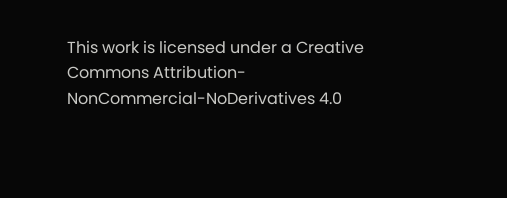This work is licensed under a Creative Commons Attribution-NonCommercial-NoDerivatives 4.0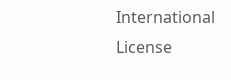International License